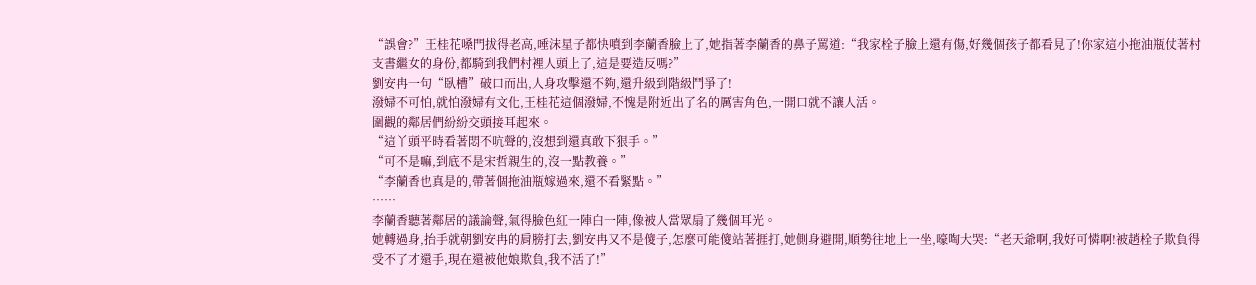“誤會?”王桂花嗓門拔得老高,唾沫星子都快噴到李蘭香臉上了,她指著李蘭香的鼻子罵道:“我家栓子臉上還有傷,好幾個孩子都看見了!你家這小拖油瓶仗著村支書繼女的身份,都騎到我們村裡人頭上了,這是要造反嗎?”
劉安冉一句“臥槽”破口而出,人身攻擊還不夠,還升級到階級鬥爭了!
潑婦不可怕,就怕潑婦有文化,王桂花這個潑婦,不愧是附近出了名的厲害角色,一開口就不讓人活。
圍觀的鄰居們紛紛交頭接耳起來。
“這丫頭平時看著悶不吭聲的,沒想到還真敢下狠手。”
“可不是嘛,到底不是宋哲親生的,沒一點教養。”
“李蘭香也真是的,帶著個拖油瓶嫁過來,還不看緊點。”
……
李蘭香聽著鄰居的議論聲,氣得臉色紅一陣白一陣,像被人當眾扇了幾個耳光。
她轉過身,抬手就朝劉安冉的肩膀打去,劉安冉又不是傻子,怎麼可能傻站著捱打,她側身避開,順勢往地上一坐,嚎啕大哭:“老天爺啊,我好可憐啊!被趙栓子欺負得受不了才還手,現在還被他娘欺負,我不活了!”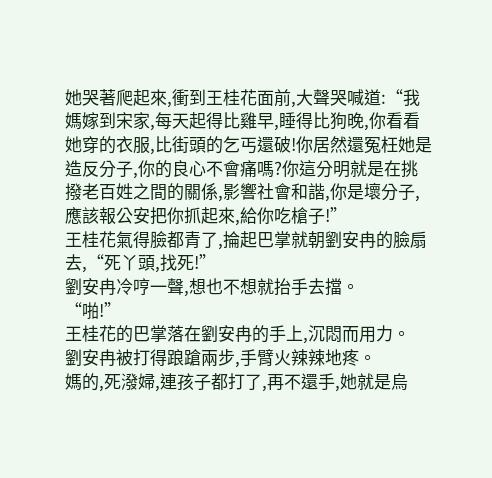她哭著爬起來,衝到王桂花面前,大聲哭喊道:“我媽嫁到宋家,每天起得比雞早,睡得比狗晚,你看看她穿的衣服,比街頭的乞丐還破!你居然還冤枉她是造反分子,你的良心不會痛嗎?你這分明就是在挑撥老百姓之間的關係,影響社會和諧,你是壞分子,應該報公安把你抓起來,給你吃槍子!”
王桂花氣得臉都青了,掄起巴掌就朝劉安冉的臉扇去,“死丫頭,找死!”
劉安冉冷哼一聲,想也不想就抬手去擋。
“啪!”
王桂花的巴掌落在劉安冉的手上,沉悶而用力。
劉安冉被打得踉蹌兩步,手臂火辣辣地疼。
媽的,死潑婦,連孩子都打了,再不還手,她就是烏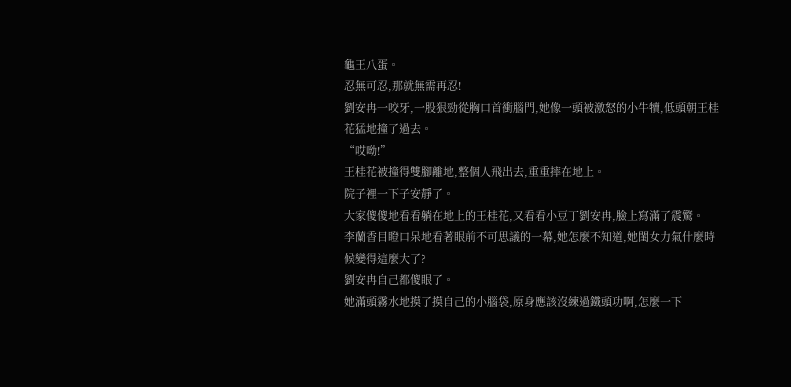龜王八蛋。
忍無可忍,那就無需再忍!
劉安冉一咬牙,一股狠勁從胸口首衝腦門,她像一頭被激怒的小牛犢,低頭朝王桂花猛地撞了過去。
“哎呦!”
王桂花被撞得雙腳離地,整個人飛出去,重重摔在地上。
院子裡一下子安靜了。
大家傻傻地看看躺在地上的王桂花,又看看小豆丁劉安冉,臉上寫滿了震驚。
李蘭香目瞪口呆地看著眼前不可思議的一幕,她怎麼不知道,她閨女力氣什麼時候變得這麼大了?
劉安冉自己都傻眼了。
她滿頭霧水地摸了摸自己的小腦袋,原身應該沒練過鐵頭功啊,怎麼一下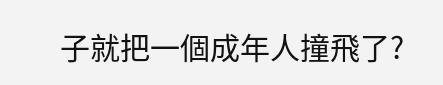子就把一個成年人撞飛了?